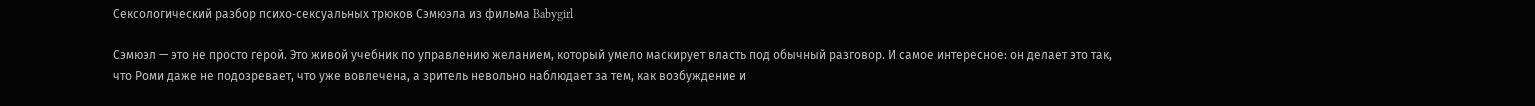Сексологический разбор психо‑сексуальных трюков Сэмюэла из фильма Babygirl

Сэмюэл — это не просто герой. Это живой учебник по управлению желанием, который умело маскирует власть под обычный разговор. И самое интересное: он делает это так, что Роми даже не подозревает, что уже вовлечена, а зритель невольно наблюдает за тем, как возбуждение и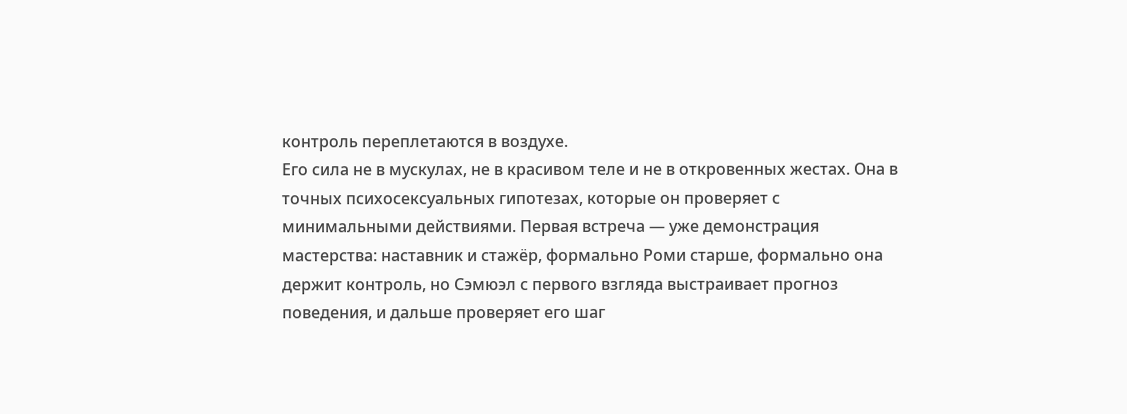контроль переплетаются в воздухе.
Его сила не в мускулах, не в красивом теле и не в откровенных жестах. Она в точных психосексуальных гипотезах, которые он проверяет с минимальными действиями. Первая встреча — уже демонстрация мастерства: наставник и стажёр, формально Роми старше, формально она держит контроль, но Сэмюэл с первого взгляда выстраивает прогноз поведения, и дальше проверяет его шаг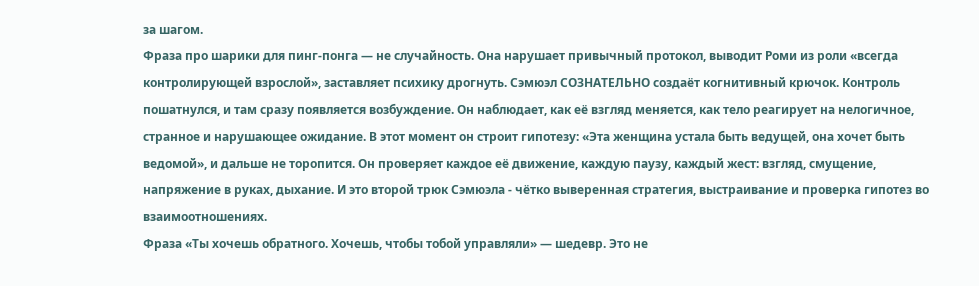за шагом.
Фраза про шарики для пинг-понга — не случайность. Она нарушает привычный протокол, выводит Роми из роли «всегда контролирующей взрослой», заставляет психику дрогнуть. Сэмюэл СОЗНАТЕЛЬНО создаёт когнитивный крючок. Контроль пошатнулся, и там сразу появляется возбуждение. Он наблюдает, как её взгляд меняется, как тело реагирует на нелогичное, странное и нарушающее ожидание. В этот момент он строит гипотезу: «Эта женщина устала быть ведущей, она хочет быть ведомой», и дальше не торопится. Он проверяет каждое её движение, каждую паузу, каждый жест: взгляд, смущение, напряжение в руках, дыхание. И это второй трюк Сэмюэла - чётко выверенная стратегия, выстраивание и проверка гипотез во взаимоотношениях.
Фраза «Ты хочешь обратного. Хочешь, чтобы тобой управляли» — шедевр. Это не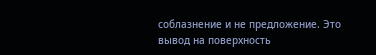соблазнение и не предложение. Это вывод на поверхность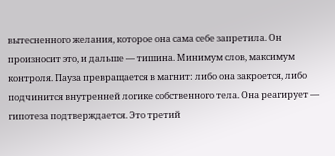вытесненного желания, которое она сама себе запретила. Он произносит это, и дальше — тишина. Минимум слов, максимум контроля. Пауза превращается в магнит: либо она закроется, либо подчинится внутренней логике собственного тела. Она реагирует — гипотеза подтверждается. Это третий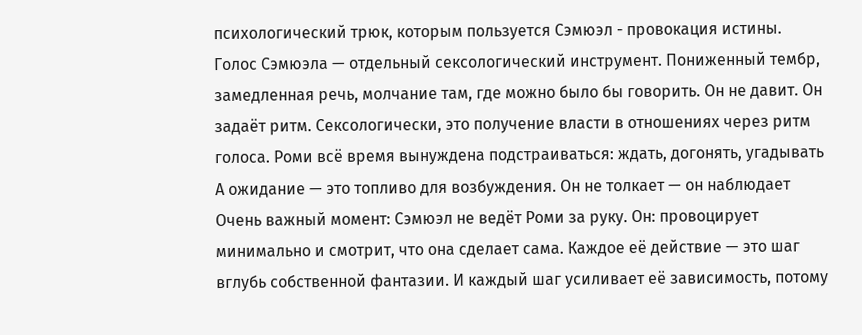психологический трюк, которым пользуется Сэмюэл - провокация истины.
Голос Сэмюэла — отдельный сексологический инструмент. Пониженный тембр, замедленная речь, молчание там, где можно было бы говорить. Он не давит. Он задаёт ритм. Сексологически, это получение власти в отношениях через ритм голоса. Роми всё время вынуждена подстраиваться: ждать, догонять, угадывать А ожидание — это топливо для возбуждения. Он не толкает — он наблюдает Очень важный момент: Сэмюэл не ведёт Роми за руку. Он: провоцирует минимально и смотрит, что она сделает сама. Каждое её действие — это шаг вглубь собственной фантазии. И каждый шаг усиливает её зависимость, потому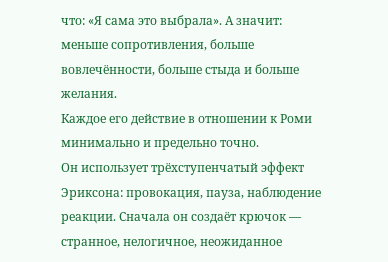что: «Я сама это выбрала». А значит: меньше сопротивления, больше вовлечённости, больше стыда и больше желания.
Каждое его действие в отношении к Роми минимально и предельно точно.
Он использует трёхступенчатый эффект Эриксона: провокация, пауза, наблюдение реакции. Сначала он создаёт крючок — странное, нелогичное, неожиданное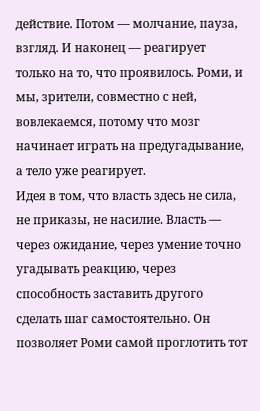действие. Потом — молчание, пауза, взгляд. И наконец — реагирует только на то, что проявилось. Роми, и мы, зрители, совместно с ней, вовлекаемся, потому что мозг начинает играть на предугадывание, а тело уже реагирует.
Идея в том, что власть здесь не сила, не приказы, не насилие. Власть — через ожидание, через умение точно угадывать реакцию, через способность заставить другого сделать шаг самостоятельно. Он позволяет Роми самой проглотить тот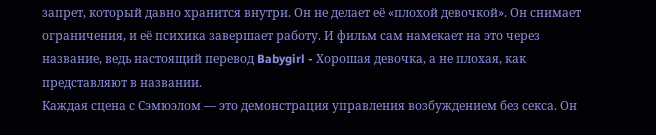запрет, который давно хранится внутри. Он не делает её «плохой девочкой». Он снимает ограничения, и её психика завершает работу. И фильм сам намекает на это через название, ведь настоящий перевод Babygirl - Хорошая девочка, а не плохая, как представляют в названии.
Каждая сцена с Сэмюэлом — это демонстрация управления возбуждением без секса. Он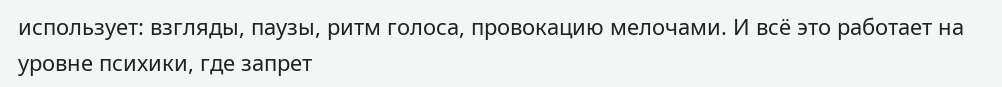использует: взгляды, паузы, ритм голоса, провокацию мелочами. И всё это работает на уровне психики, где запрет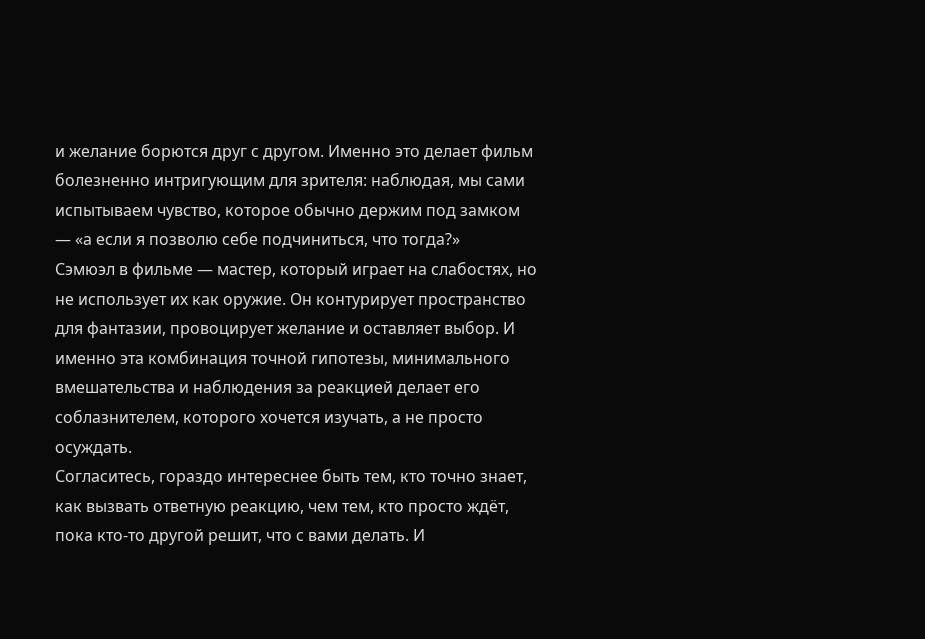и желание борются друг с другом. Именно это делает фильм болезненно интригующим для зрителя: наблюдая, мы сами испытываем чувство, которое обычно держим под замком — «а если я позволю себе подчиниться, что тогда?»
Сэмюэл в фильме — мастер, который играет на слабостях, но не использует их как оружие. Он контурирует пространство для фантазии, провоцирует желание и оставляет выбор. И именно эта комбинация точной гипотезы, минимального вмешательства и наблюдения за реакцией делает его соблазнителем, которого хочется изучать, а не просто осуждать.
Согласитесь, гораздо интереснее быть тем, кто точно знает, как вызвать ответную реакцию, чем тем, кто просто ждёт, пока кто-то другой решит, что с вами делать. И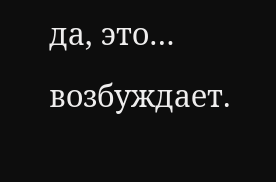да, это… возбуждает.